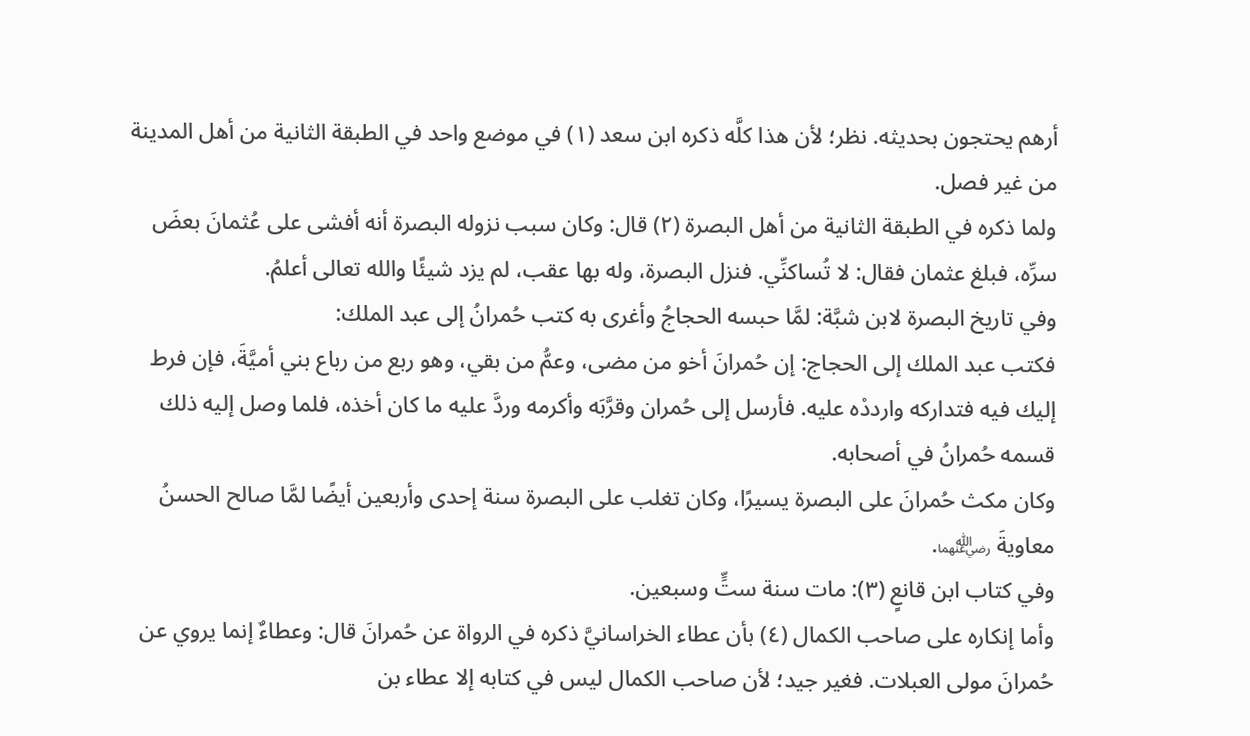أرهم يحتجون بحديثه. نظر؛ لأن هذا كلَّه ذكره ابن سعد (١) في موضع واحد في الطبقة الثانية من أهل المدينة من غير فصل.
ولما ذكره في الطبقة الثانية من أهل البصرة (٢) قال: وكان سبب نزوله البصرة أنه أفشى على عُثمانَ بعضَ سرِّه، فبلغ عثمان فقال: لا تُساكنِّي. فنزل البصرة، وله بها عقب، لم يزد شيئًا والله تعالى أعلمُ.
وفي تاريخ البصرة لابن شبَّة: لمَّا حبسه الحجاجُ وأغرى به كتب حُمرانُ إلى عبد الملك:
فكتب عبد الملك إلى الحجاج: إن حُمرانَ أخو من مضى، وعمُّ من بقي، وهو ربع من رباع بني أميَّةَ، فإن فرط إليك فيه فتداركه وارددْه عليه. فأرسل إلى حُمران وقرَّبَه وأكرمه وردَّ عليه ما كان أخذه، فلما وصل إليه ذلك قسمه حُمرانُ في أصحابه.
وكان مكث حُمرانَ على البصرة يسيرًا، وكان تغلب على البصرة سنة إحدى وأربعين أيضًا لمَّا صالح الحسنُ معاويةَ ﵄.
وفي كتاب ابن قانعٍ (٣): مات سنة ستٍّ وسبعين.
وأما إنكاره على صاحب الكمال (٤) بأن عطاء الخراسانيَّ ذكره في الرواة عن حُمرانَ قال: وعطاءٌ إنما يروي عن حُمرانَ مولى العبلات. فغير جيد؛ لأن صاحب الكمال ليس في كتابه إلا عطاء بن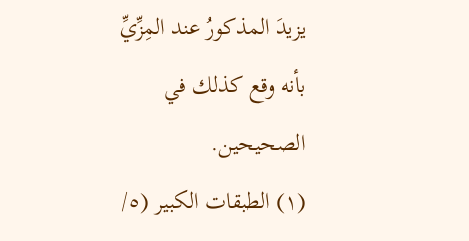يزيدَ المذكورُ عند المِزِّيِّ بأنه وقع كذلك في الصحيحين.
(١) الطبقات الكبير (٥/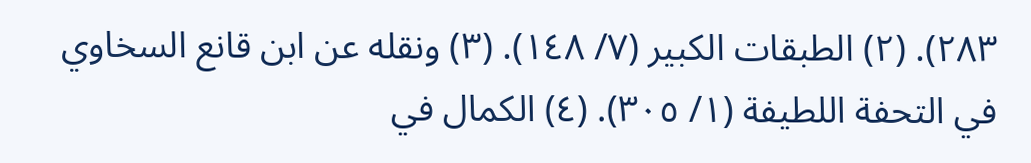٢٨٣). (٢) الطبقات الكبير (٧/ ١٤٨). (٣) ونقله عن ابن قانع السخاوي في التحفة اللطيفة (١/ ٣٠٥). (٤) الكمال في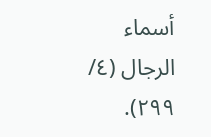أسماء الرجال (٤/ ٢٩٩).